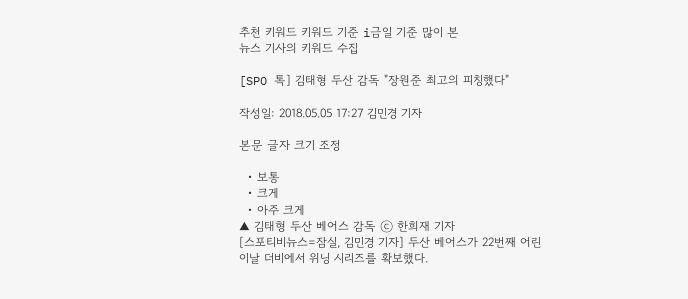추천 키워드 키워드 기준 i금일 기준 많이 본
뉴스 기사의 키워드 수집

[SPO 톡] 김태형 두산 감독 "장원준 최고의 피칭했다"

작성일: 2018.05.05 17:27 김민경 기자

본문 글자 크기 조정

  • 보통
  • 크게
  • 아주 크게
▲ 김태형 두산 베어스 감독 ⓒ 한희재 기자
[스포티비뉴스=잠실, 김민경 기자] 두산 베어스가 22번째 어린이날 더비에서 위닝 시리즈를 확보했다.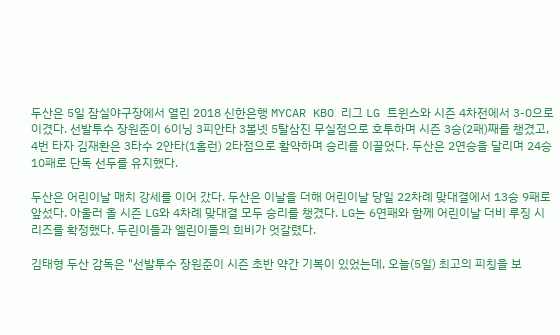두산은 5일 잠실야구장에서 열린 2018 신한은행 MYCAR KBO 리그 LG 트윈스와 시즌 4차전에서 3-0으로 이겼다. 선발투수 장원준이 6이닝 3피안타 3볼넷 5탈삼진 무실점으로 호투하며 시즌 3승(2패)째를 챙겼고, 4번 타자 김재환은 3타수 2안타(1홈런) 2타점으로 활약하며 승리를 이끌었다. 두산은 2연승을 달리며 24승 10패로 단독 선두를 유지했다.

두산은 어린이날 매치 강세를 이어 갔다. 두산은 이날을 더해 어린이날 당일 22차례 맞대결에서 13승 9패로 앞섰다. 아울러 올 시즌 LG와 4차례 맞대결 모두 승리를 챙겼다. LG는 6연패와 함께 어린이날 더비 루징 시리즈를 확정했다. 두린이들과 엘린이들의 희비가 엇갈렸다.

김태형 두산 감독은 "선발투수 장원준이 시즌 초반 약간 기복이 있었는데, 오늘(5일) 최고의 피칭을 보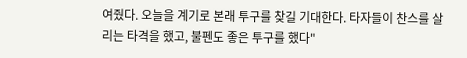여줬다. 오늘을 계기로 본래 투구를 찾길 기대한다. 타자들이 찬스를 살리는 타격을 했고, 불펜도 좋은 투구를 했다"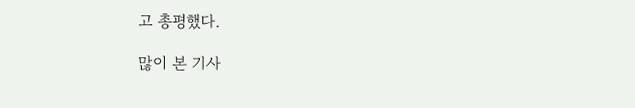고 총평했다.

많이 본 기사